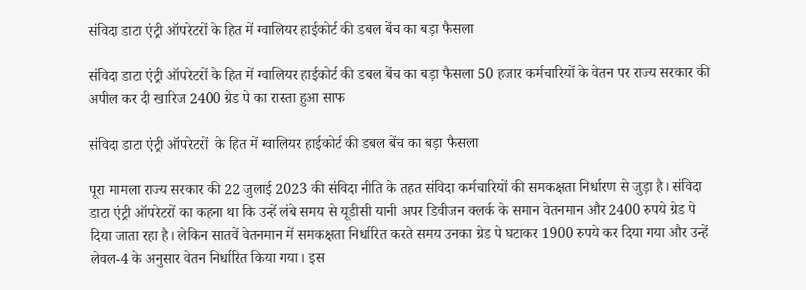संविदा डाटा एंट्री ऑपरेटरों के हित में ग्वालियर हाईकोर्ट की डबल बेंच का बड़ा फैसला

संविदा डाटा एंट्री ऑपरेटरों के हित में ग्वालियर हाईकोर्ट की डबल बेंच का बड़ा फैसला 50 हजार कर्मचारियों के वेतन पर राज्य सरकार की अपील कर दी खारिज 2400 ग्रेड पे का रास्ता हुआ साफ

संविदा डाटा एंट्री ऑपरेटरों  के हित में ग्वालियर हाईकोर्ट की डबल बेंच का बड़ा फैसला

पूरा मामला राज्य सरकार की 22 जुलाई 2023 की संविदा नीति के तहत संविदा कर्मचारियों की समकक्षता निर्धारण से जुड़ा है। संविदा डाटा एंट्री ऑपरेटरों का कहना था कि उन्हें लंबे समय से यूडीसी यानी अपर डिवीजन क्लर्क के समान वेतनमान और 2400 रुपये ग्रेड पे दिया जाता रहा है। लेकिन सातवें वेतनमान में समकक्षता निर्धारित करते समय उनका ग्रेड पे घटाकर 1900 रुपये कर दिया गया और उन्हें लेवल-4 के अनुसार वेतन निर्धारित किया गया। इस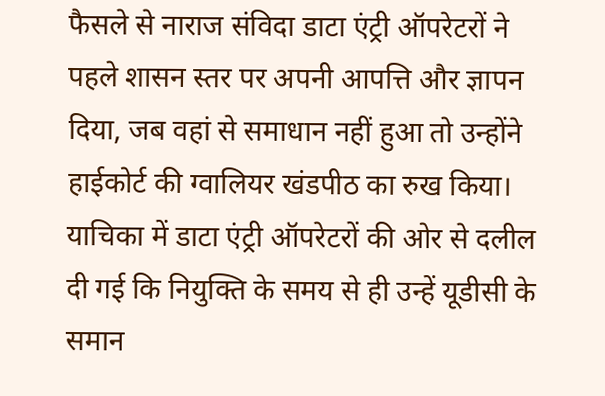फैसले से नाराज संविदा डाटा एंट्री ऑपरेटरों ने पहले शासन स्तर पर अपनी आपत्ति और ज्ञापन दिया, जब वहां से समाधान नहीं हुआ तो उन्होंने हाईकोर्ट की ग्वालियर खंडपीठ का रुख किया। याचिका में डाटा एंट्री ऑपरेटरों की ओर से दलील दी गई कि नियुक्ति के समय से ही उन्हें यूडीसी के समान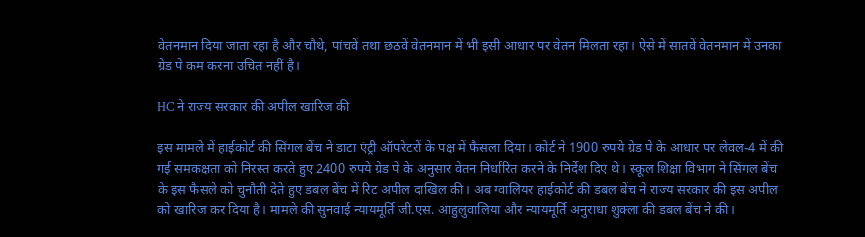वेतनमान दिया जाता रहा है और चौथे, पांचवें तथा छठवें वेतनमान में भी इसी आधार पर वेतन मिलता रहा। ऐसे में सातवें वेतनमान में उनका ग्रेड पे कम करना उचित नहीं है।

HC ने राज्य सरकार की अपील खारिज की

इस मामले में हाईकोर्ट की सिंगल बेंच ने डाटा एंट्री ऑपरेटरों के पक्ष में फैसला दिया। कोर्ट ने 1900 रुपये ग्रेड पे के आधार पर लेवल-4 में की गई समकक्षता को निरस्त करते हुए 2400 रुपये ग्रेड पे के अनुसार वेतन निर्धारित करने के निर्देश दिए थे। स्कूल शिक्षा विभाग ने सिंगल बेंच के इस फैसले को चुनौती देते हुए डबल बेंच में रिट अपील दाखिल की। अब ग्वालियर हाईकोर्ट की डबल बेंच ने राज्य सरकार की इस अपील को खारिज कर दिया है। मामले की सुनवाई न्यायमूर्ति जी.एस. आहुलुवालिया और न्यायमूर्ति अनुराधा शुक्ला की डबल बेंच ने की।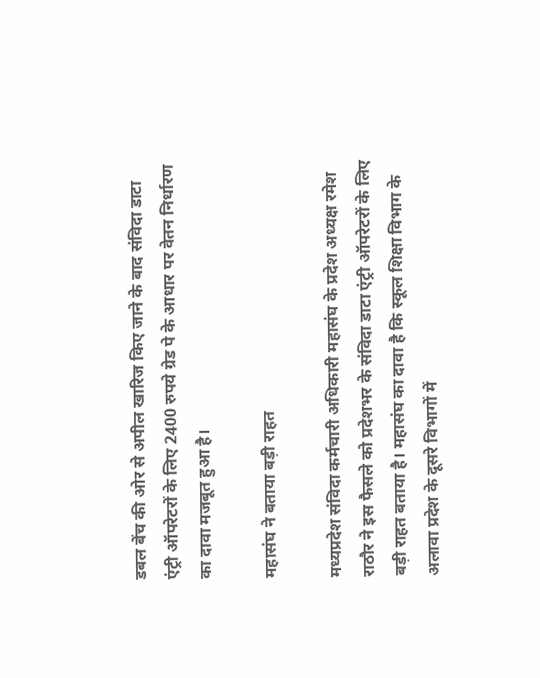डबल बेंच की ओर से अपील खारिज किए जाने के बाद संविदा डाटा एंट्री ऑपरेटरों के लिए 2400 रुपये ग्रेड पे के आधार पर वेतन निर्धारण का दावा मजबूत हुआ है।

महासंघ ने बताया बड़ी राहत

मध्यप्रदेश संविदा कर्मचारी अधिकारी महासंघ के प्रदेश अध्यक्ष रमेश राठौर ने इस फैसले को प्रदेशभर के संविदा डाटा एंट्री ऑपरेटरों के लिए बड़ी राहत बताया है। महासंघ का दावा है कि स्कूल शिक्षा विभाग के अलावा प्रदेश के दूसरे विभागों में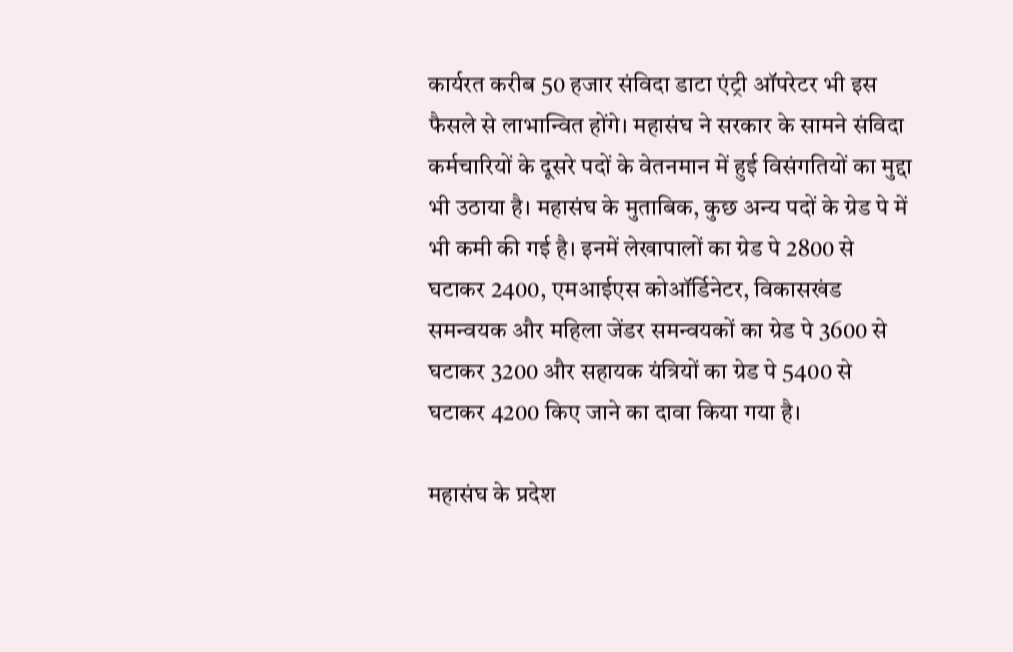कार्यरत करीब 50 हजार संविदा डाटा एंट्री ऑपरेटर भी इस फैसले से लाभान्वित होंगे। महासंघ ने सरकार के सामने संविदा कर्मचारियों के दूसरे पदों के वेतनमान में हुई विसंगतियों का मुद्दा भी उठाया है। महासंघ के मुताबिक, कुछ अन्य पदों के ग्रेड पे में भी कमी की गई है। इनमें लेखापालों का ग्रेड पे 2800 से घटाकर 2400, एमआईएस कोऑर्डिनेटर, विकासखंड समन्वयक और महिला जेंडर समन्वयकों का ग्रेड पे 3600 से घटाकर 3200 और सहायक यंत्रियों का ग्रेड पे 5400 से घटाकर 4200 किए जाने का दावा किया गया है।

महासंघ के प्रदेश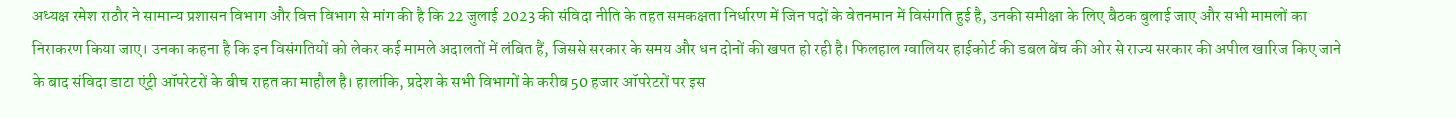अध्यक्ष रमेश राठौर ने सामान्य प्रशासन विभाग और वित्त विभाग से मांग की है कि 22 जुलाई 2023 की संविदा नीति के तहत समकक्षता निर्धारण में जिन पदों के वेतनमान में विसंगति हुई है, उनकी समीक्षा के लिए बैठक बुलाई जाए और सभी मामलों का निराकरण किया जाए। उनका कहना है कि इन विसंगतियों को लेकर कई मामले अदालतों में लंबित हैं, जिससे सरकार के समय और धन दोनों की खपत हो रही है। फिलहाल ग्वालियर हाईकोर्ट की डबल बेंच की ओर से राज्य सरकार की अपील खारिज किए जाने के बाद संविदा डाटा एंट्री ऑपरेटरों के बीच राहत का माहौल है। हालांकि, प्रदेश के सभी विभागों के करीब 50 हजार ऑपरेटरों पर इस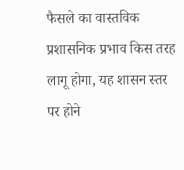फैसले का वास्तविक प्रशासनिक प्रभाव किस तरह लागू होगा, यह शासन स्तर पर होने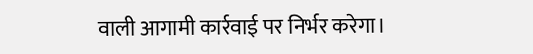वाली आगामी कार्रवाई पर निर्भर करेगा।